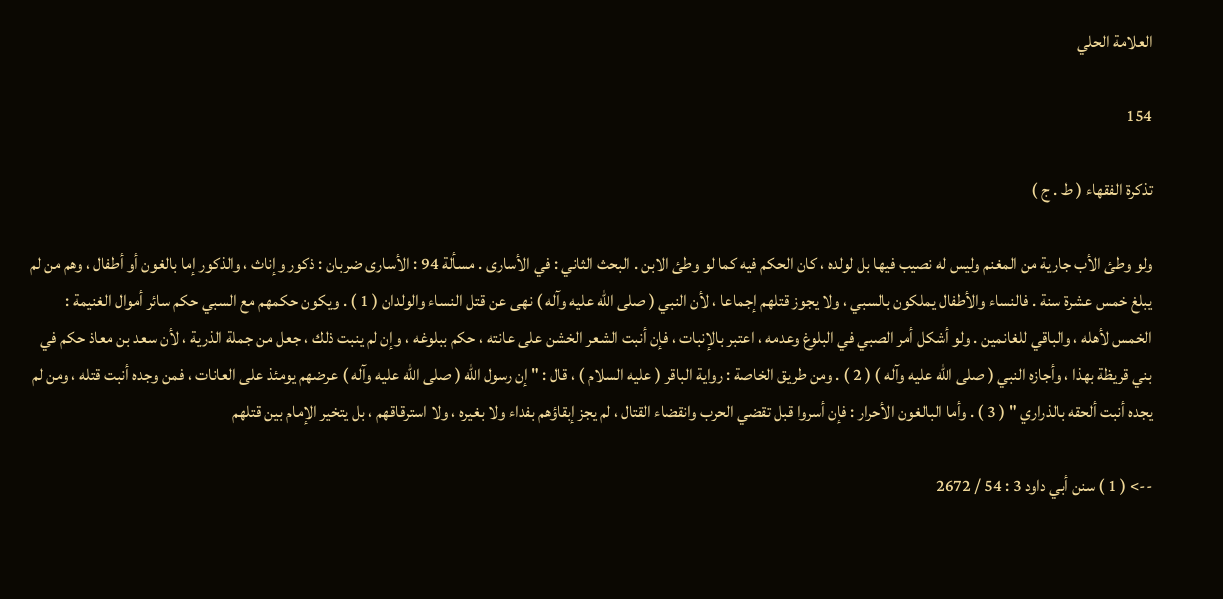العلامة الحلي

154

تذكرة الفقهاء ( ط . ج )

ولو وطئ الأب جارية من المغنم وليس له نصيب فيها بل لولده ، كان الحكم فيه كما لو وطئ الابن . البحث الثاني : في الأسارى . مسألة 94 : الأسارى ضربان : ذكور وإناث ، والذكور إما بالغون أو أطفال ، وهم من لم يبلغ خمس عشرة سنة . فالنساء والأطفال يملكون بالسبي ، ولا يجوز قتلهم إجماعا ، لأن النبي ( صلى الله عليه وآله ) نهى عن قتل النساء والولدان ( 1 ) . ويكون حكمهم مع السبي حكم سائر أموال الغنيمة : الخمس لأهله ، والباقي للغانمين . ولو أشكل أمر الصبي في البلوغ وعدمه ، اعتبر بالإنبات ، فإن أنبت الشعر الخشن على عانته ، حكم ببلوغه ، وإن لم ينبت ذلك ، جعل من جملة الذرية ، لأن سعد بن معاذ حكم في بني قريظة بهذا ، وأجازه النبي ( صلى الله عليه وآله ) ( 2 ) . ومن طريق الخاصة : رواية الباقر ( عليه السلام ) ، قال : " إن رسول الله ( صلى الله عليه وآله ) عرضهم يومئذ على العانات ، فمن وجده أنبت قتله ، ومن لم يجده أنبت ألحقه بالذراري " ( 3 ) . وأما البالغون الأحرار : فإن أسروا قبل تقضي الحرب وانقضاء القتال ، لم يجز إبقاؤهم بفداء ولا بغيره ، ولا استرقاقهم ، بل يتخير الإمام بين قتلهم

--> ( 1 ) سنن أبي داود 3 : 54 / 2672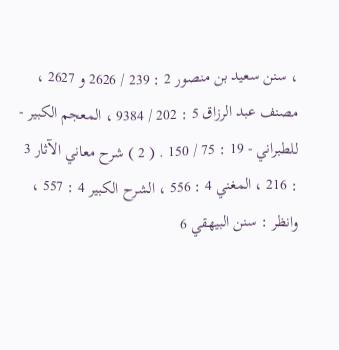، سنن سعيد بن منصور 2 : 239 / 2626 و 2627 ، مصنف عبد الرزاق 5 : 202 / 9384 ، المعجم الكبير - للطبراني - 19 : 75 / 150 . ( 2 ) شرح معاني الآثار 3 : 216 ، المغني 4 : 556 ، الشرح الكبير 4 : 557 ، وانظر : سنن البيهقي 6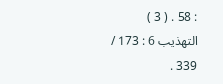: 58 . ( 3 ) التهذيب 6 : 173 / 339 .